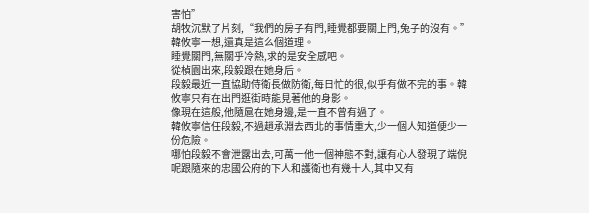害怕”
胡牧沉默了片刻,“我們的房子有門,睡覺都要關上門,兔子的沒有。”
韓攸寧一想,還真是這么個道理。
睡覺關門,無關乎冷熱,求的是安全感吧。
從楨園出來,段毅跟在她身后。
段毅最近一直協助侍衛長做防衛,每日忙的很,似乎有做不完的事。韓攸寧只有在出門逛街時能見著他的身影。
像現在這般,他隨扈在她身邊,是一直不曾有過了。
韓攸寧信任段毅,不過趙承淵去西北的事情重大,少一個人知道便少一份危險。
哪怕段毅不會泄露出去,可萬一他一個神態不對,讓有心人發現了端倪呢跟隨來的忠國公府的下人和護衛也有幾十人,其中又有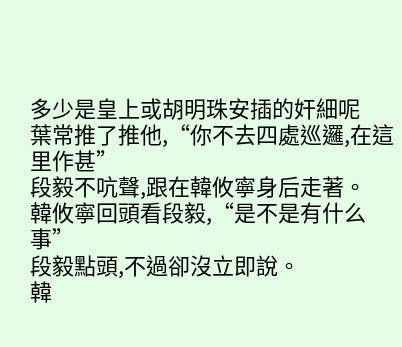多少是皇上或胡明珠安插的奸細呢
葉常推了推他,“你不去四處巡邏,在這里作甚”
段毅不吭聲,跟在韓攸寧身后走著。
韓攸寧回頭看段毅,“是不是有什么事”
段毅點頭,不過卻沒立即說。
韓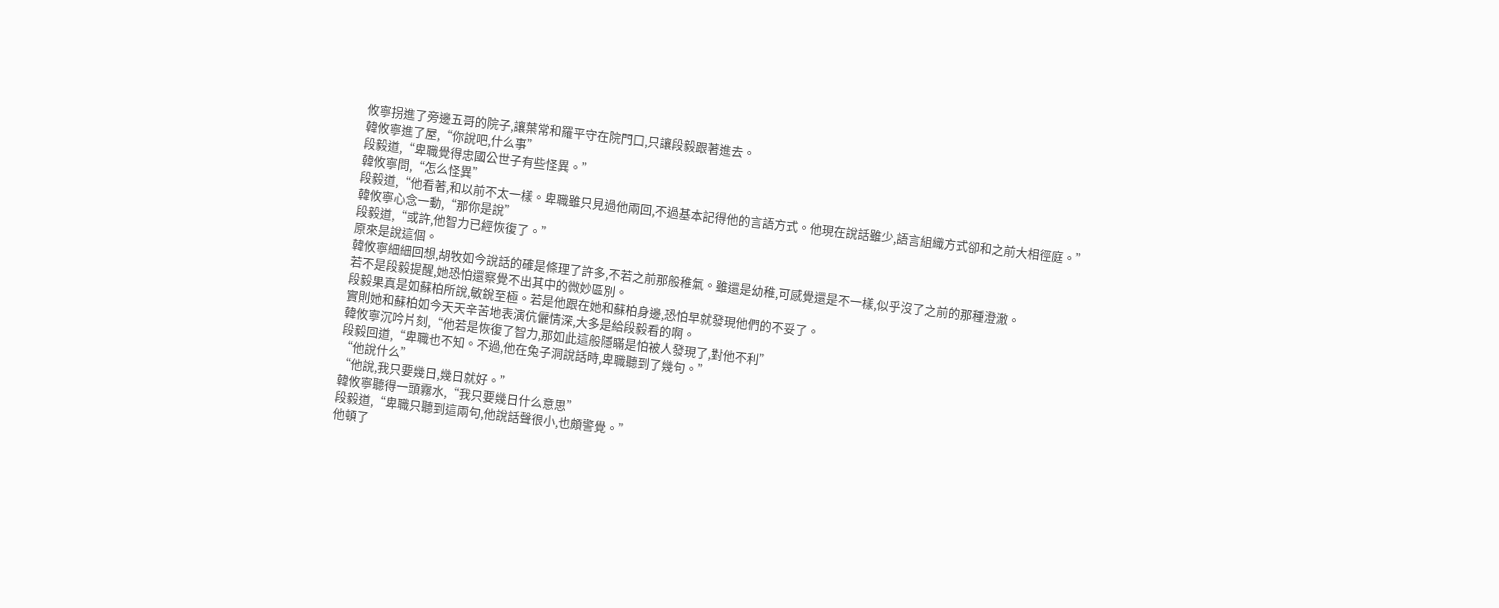攸寧拐進了旁邊五哥的院子,讓葉常和羅平守在院門口,只讓段毅跟著進去。
韓攸寧進了屋,“你說吧,什么事”
段毅道,“卑職覺得忠國公世子有些怪異。”
韓攸寧問,“怎么怪異”
段毅道,“他看著,和以前不太一樣。卑職雖只見過他兩回,不過基本記得他的言語方式。他現在說話雖少,語言組織方式卻和之前大相徑庭。”
韓攸寧心念一動,“那你是說”
段毅道,“或許,他智力已經恢復了。”
原來是說這個。
韓攸寧細細回想,胡牧如今說話的確是條理了許多,不若之前那般稚氣。雖還是幼稚,可感覺還是不一樣,似乎沒了之前的那種澄澈。
若不是段毅提醒,她恐怕還察覺不出其中的微妙區別。
段毅果真是如蘇柏所說,敏銳至極。若是他跟在她和蘇柏身邊,恐怕早就發現他們的不妥了。
實則她和蘇柏如今天天辛苦地表演伉儷情深,大多是給段毅看的啊。
韓攸寧沉吟片刻,“他若是恢復了智力,那如此這般隱瞞是怕被人發現了,對他不利”
段毅回道,“卑職也不知。不過,他在兔子洞說話時,卑職聽到了幾句。”
“他說什么”
“他說,我只要幾日,幾日就好。”
韓攸寧聽得一頭霧水,“我只要幾日什么意思”
段毅道,“卑職只聽到這兩句,他說話聲很小,也頗警覺。”
他頓了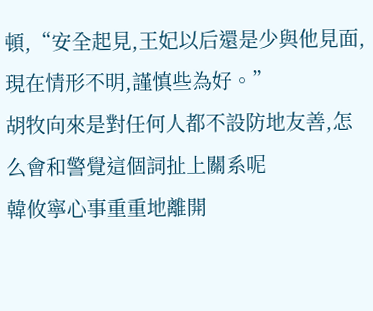頓,“安全起見,王妃以后還是少與他見面,現在情形不明,謹慎些為好。”
胡牧向來是對任何人都不設防地友善,怎么會和警覺這個詞扯上關系呢
韓攸寧心事重重地離開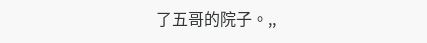了五哥的院子。,,